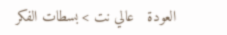العودة   عالي نت > بسطات الفكر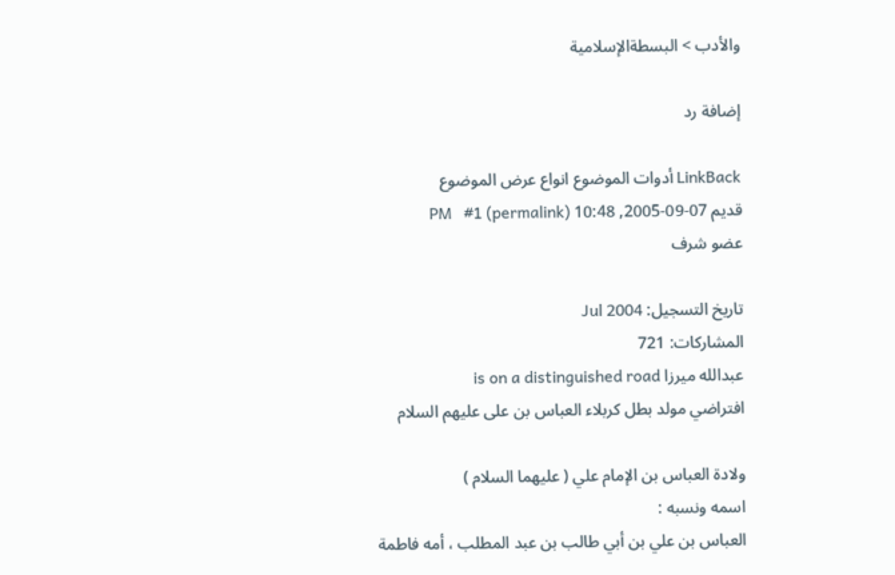والأدب > البسطةالإسلامية

إضافة رد

LinkBack أدوات الموضوع انواع عرض الموضوع
قديم 07-09-2005, 10:48 PM   #1 (permalink)
عضو شرف

تاريخ التسجيل: Jul 2004
المشاركات: 721
عبدالله ميرزا is on a distinguished road
افتراضي مولد بطل كربلاء العباس بن على عليهم السلام

ولادة العباس بن الإمام علي ( عليهما السلام )
اسمه ونسبه :
العباس بن علي بن أبي طالب بن عبد المطلب ، أمه فاطمة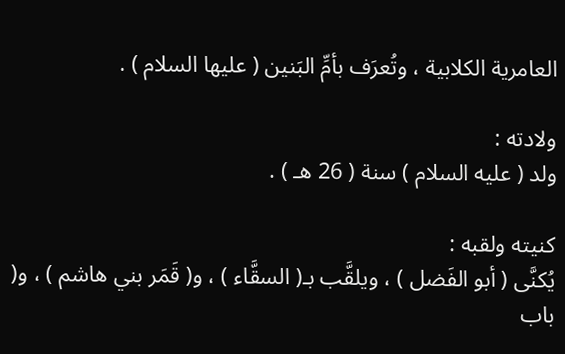العامرية الكلابية ، وتُعرَف بأمِّ البَنين ( عليها السلام ) .

ولادته :
ولد ( عليه السلام ) سنة ( 26 هـ ) .

كنيته ولقبه :
يُكنَّى ( أبو الفَضل ) ، ويلقَّب بـ( السقَّاء ) ، و( قَمَر بني هاشم ) ، و( باب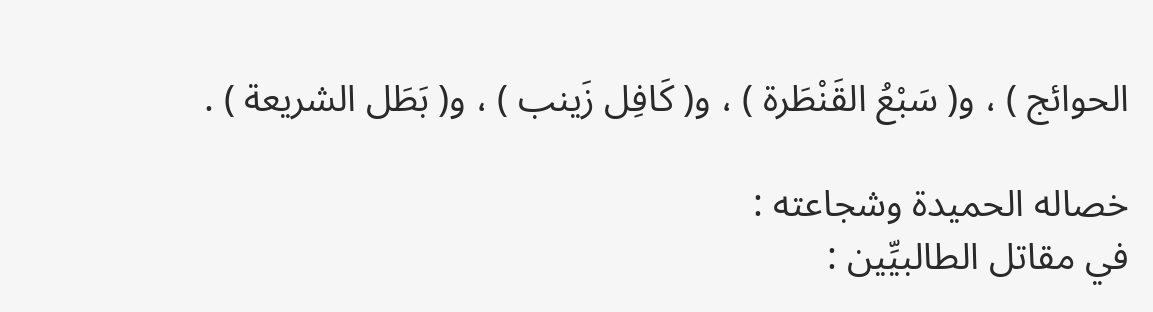الحوائج ) ، و( سَبْعُ القَنْطَرة ) ، و( كَافِل زَينب ) ، و( بَطَل الشريعة ) .

خصاله الحميدة وشجاعته :
في مقاتل الطالبيِّين :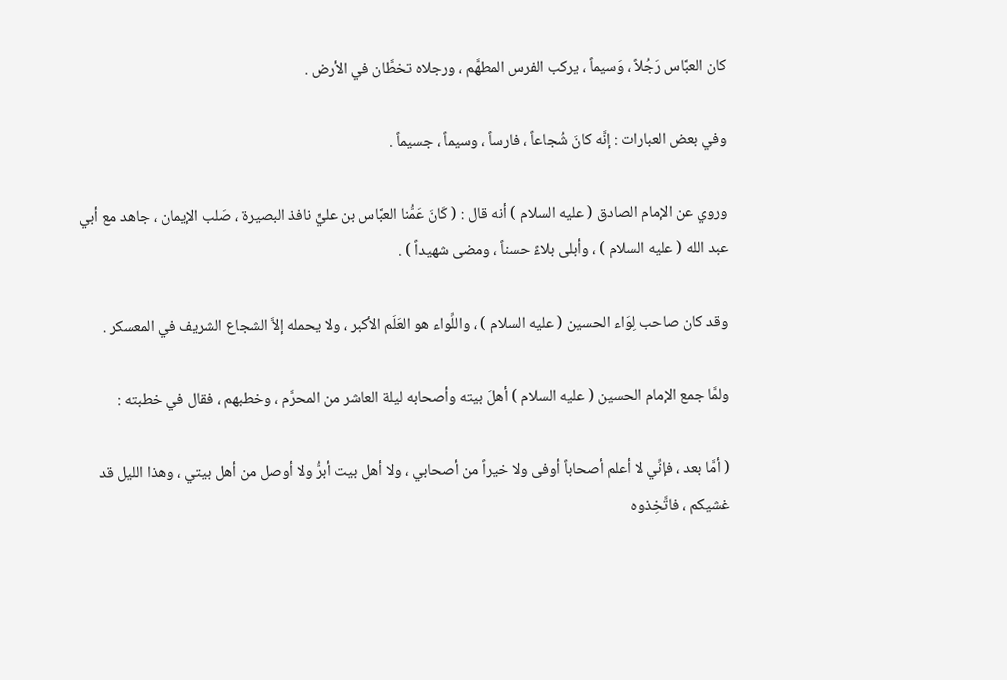كان العبَّاس رَجُلاً ، وَسيماً ، يركب الفرس المطهَّم ، ورجلاه تخطَّان في الأرض .

وفي بعض العبارات : إنَّه كانَ شُجاعاً ، فارساً ، وسيماً ، جسيماً .

وروي عن الإمام الصادق ( عليه السلام ) أنه قال : ( كَانَ عَمُّنا العبَّاس بن عليٍّ نافذ البصيرة ، صَلب الإيمان ، جاهد مع أبي عبد الله ( عليه السلام ) ، وأبلى بلاءً حسناً ، ومضى شهيداً ) .

وقد كان صاحب لِوَاء الحسين ( عليه السلام ) ، واللِّواء هو العَلَم الأكبر ، ولا يحمله إلاَّ الشجاع الشريف في المعسكر .

ولمَّا جمع الإمام الحسين ( عليه السلام ) أهلَ بيته وأصحابه ليلة العاشر من المحرَّم ، وخطبهم ، فقال في خطبته :

( أمَّا بعد ، فإنِّي لا أعلم أصحاباً أوفى ولا خيراً من أصحابي ، ولا أهل بيت أبرُّ ولا أوصل من أهل بيتي ، وهذا الليل قد غشيكم ، فاتَّخِذوه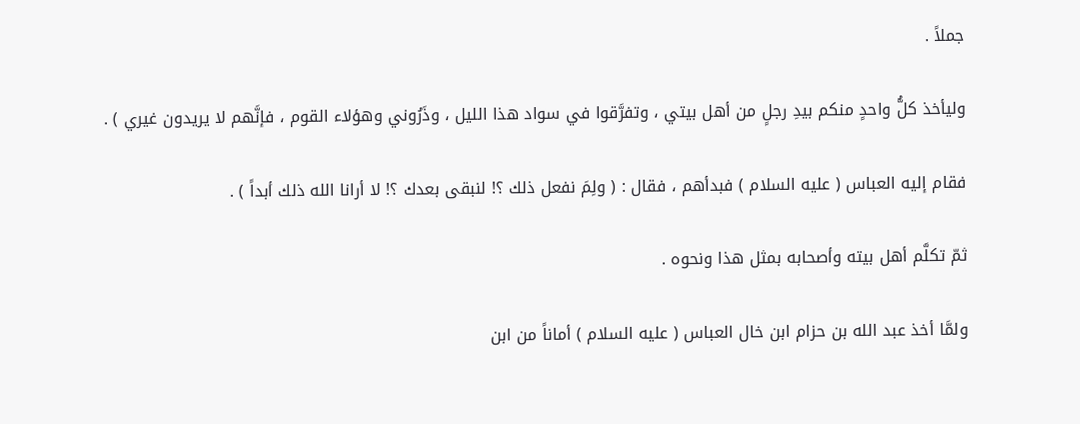جملاً .

وليأخذ كلُّ واحدٍ منكم بيدِ رجلٍ من أهل بيتي ، وتفرَّقوا في سواد هذا الليل ، وذَرُوني وهؤلاء القوم ، فإنَّهم لا يريدون غيري ) .

فقام إليه العباس ( عليه السلام ) فبدأهم ، فقال : ( ولِمَ نفعل ذلك ؟! لنبقى بعدك ؟! لا أرانا الله ذلك أبداً ) .

ثمّ تكلَّم أهل بيته وأصحابه بمثل هذا ونحوه .

ولمَّا أخذ عبد الله بن حزام ابن خال العباس ( عليه السلام ) أماناً من ابن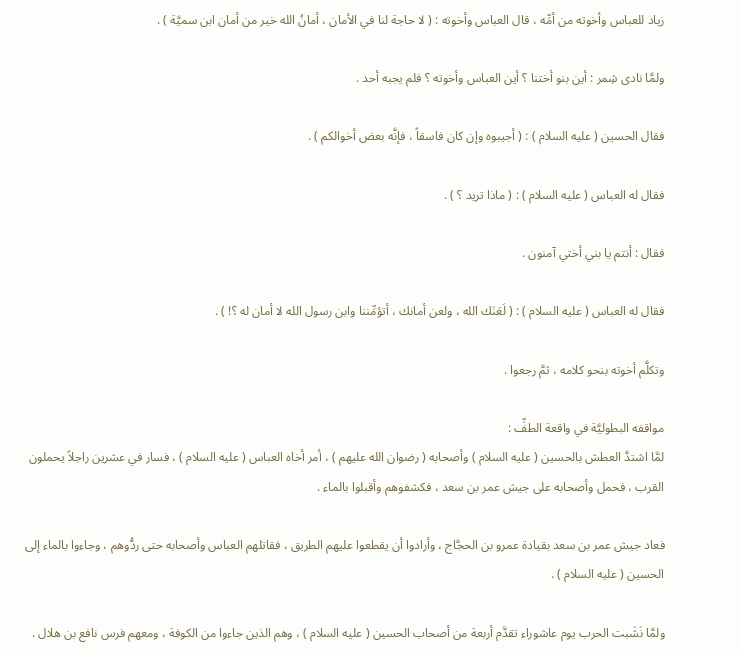زياد للعباس وأخوته من أمِّه ، قال العباس وأخوته : ( لا حاجة لنا في الأمان ، أمانُ الله خير من أمان ابن سميَّة ) .

ولمَّا نادى شِمر : أين بنو أختنا ؟ أين العباس وأخوته ؟ فلم يجبه أحد .

فقال الحسين ( عليه السلام ) : ( أجيبوه وإن كان فاسقاً ، فإنَّه بعض أخوالكم ) .

فقال له العباس ( عليه السلام ) : ( ماذا تريد ؟ ) .

فقال : أنتم يا بني أختي آمنون .

فقال له العباس ( عليه السلام ) : ( لَعَنَك الله ، ولعن أمانك ، أتؤمِّننا وابن رسول الله لا أمان له ؟! ) .

وتكلَّم أخوته بنحو كلامه ، ثمَّ رجعوا .

مواقفه البطوليَّة في واقعة الطفِّ :
لمَّا اشتدَّ العطش بالحسين ( عليه السلام ) وأصحابه ( رضوان الله عليهم ) ، أمر أخاه العباس ( عليه السلام ) ، فسار في عشرين راجلاً يحملون القرب ، فحمل وأصحابه على جيش عمر بن سعد ، فكشفوهم وأقبلوا بالماء .

فعاد جيش عمر بن سعد بقيادة عمرو بن الحجَّاج ، وأرادوا أن يقطعوا عليهم الطريق ، فقاتلهم العباس وأصحابه حتى ردُّوهم ، وجاءوا بالماء إلى الحسين ( عليه السلام ) .

ولمَّا نَشَبت الحرب يوم عاشوراء تقدَّم أربعة من أصحاب الحسين ( عليه السلام ) ، وهم الذين جاءوا من الكوفة ، ومعهم فرس نافع بن هلال .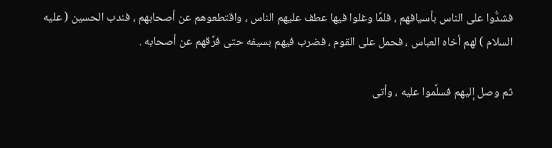فشدُّوا على الناس بأسيافهم ، فلمَّا وغلوا فيها عطف عليهم الناس ، واقتطعوهم عن أصحابهم ، فندب الحسين ( عليه السلام ) لهم أخاه العباس ، فحمل على القوم ، فضرب فيهم بسيفه حتى فرَّقهم عن أصحابه .

ثم وصل إليهم فسلَّموا عليه ، وأتى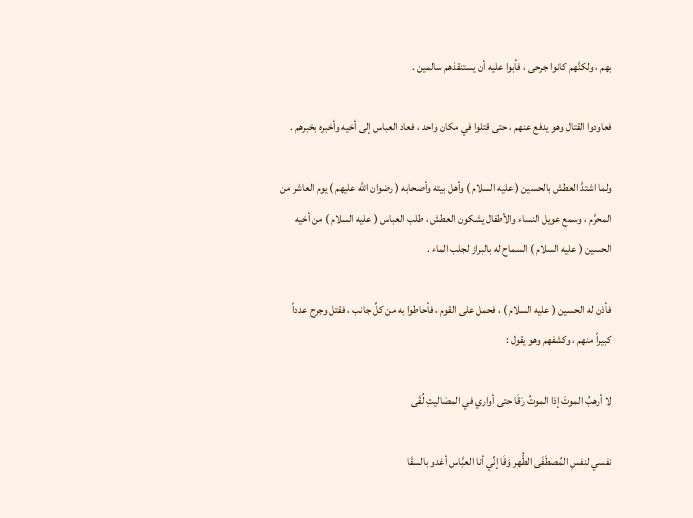بهم ، ولكنَّهم كانوا جرحى ، فأبوا عليه أن يستنقذهم سالمين .

فعاودوا القتال وهو يدفع عنهم ، حتى قتلوا في مكان واحد ، فعاد العباس إلى أخيه وأخبره بخبرهم .

ولما اشتدَّ العطش بالحسين ( عليه السلام ) وأهل بيته وأصحابه ( رضوان الله عليهم ) يوم العاشر من المحرَّم ، وسمع عويل النساء والأطفال يشكون العطش ، طلب العباس ( عليه السلام ) من أخيه الحسين ( عليه السلام ) السماح له بالبراز لجلب الماء .

فأذن له الحسين ( عليه السلام ) ، فحمل على القوم ، فأحاطوا به من كلِّ جانب ، فقتل وجرح عدداً كبيراً منهم ، وكشفهم وهو يقول :

لا أرهبُ الموتَ إذا الموتُ رَقَا حتى أواري في المصَاليتِ لُقَى

نفسي لنفسِ المُصطَفَى الطُّهر وَقَا إنِّي أنا العبَّاس أغدو بالسقَا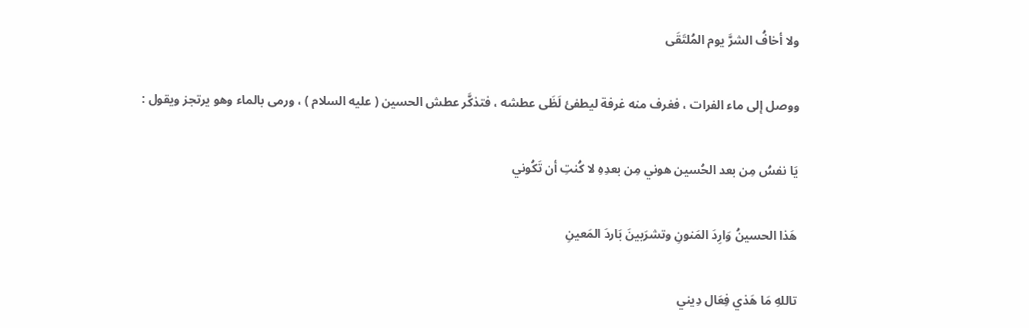ولا أخافُ الشرَّ يوم المُلتَقَى

ووصل إلى ماء الفرات ، فغرف منه غرفة ليطفئ لَظَى عطشه ، فتذكَّر عطش الحسين ( عليه السلام ) ، ورمى بالماء وهو يرتجز ويقول :

يَا نفسُ مِن بعد الحُسين هوني مِن بعدِهِ لا كُنتِ أن تَكُوني

هَذا الحسينُ وَارِدَ المَنونِ وتشرَبينَ بَاردَ المَعينِ

تاللهِ مَا هَذي فِعَال دِيني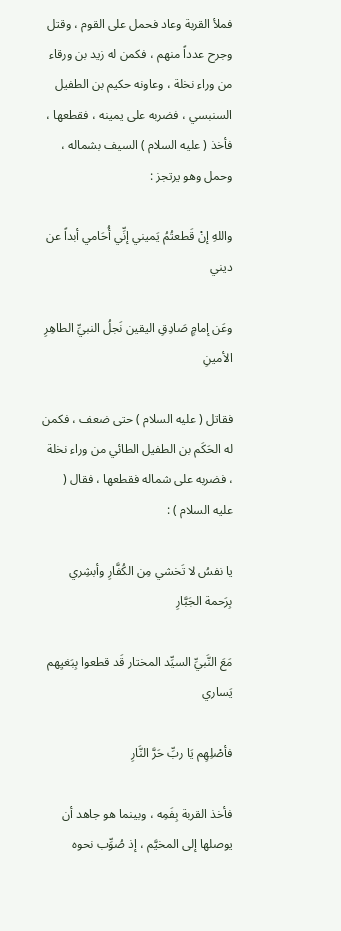فملأ القربة وعاد فحمل على القوم ، وقتل وجرح عدداً منهم ، فكمن له زيد بن ورقاء من وراء نخلة ، وعاونه حكيم بن الطفيل السنبسي ، فضربه على يمينه ، فقطعها ، فأخذ ( عليه السلام ) السيف بشماله ، وحمل وهو يرتجز :

واللهِ إنْ قَطعتُمُ يَميني إنِّي أُحَامي أبداً عن ديني

وعَن إمامٍ صَادِقِ اليقين نَجلُ النبيِّ الطاهِرِ الأمينِ

فقاتل ( عليه السلام ) حتى ضعف ، فكمن له الحَكَم بن الطفيل الطائي من وراء نخلة ، فضربه على شماله فقطعها ، فقال ( عليه السلام ) :

يا نفسُ لا تَخشي مِن الكُفَّارِ وأبشِري بِرَحمة الجَبَّارِ

مَعَ النَّبيِّ السيِّد المختار قَد قطعوا بِبَغيِهم يَساري

فأصْلِهِم يَا ربِّ حَرَّ النَّارِ

فأخذ القربة بِفَمِه ، وبينما هو جاهد أن يوصلها إلى المخيَّم ، إذ صُوِّب نحوه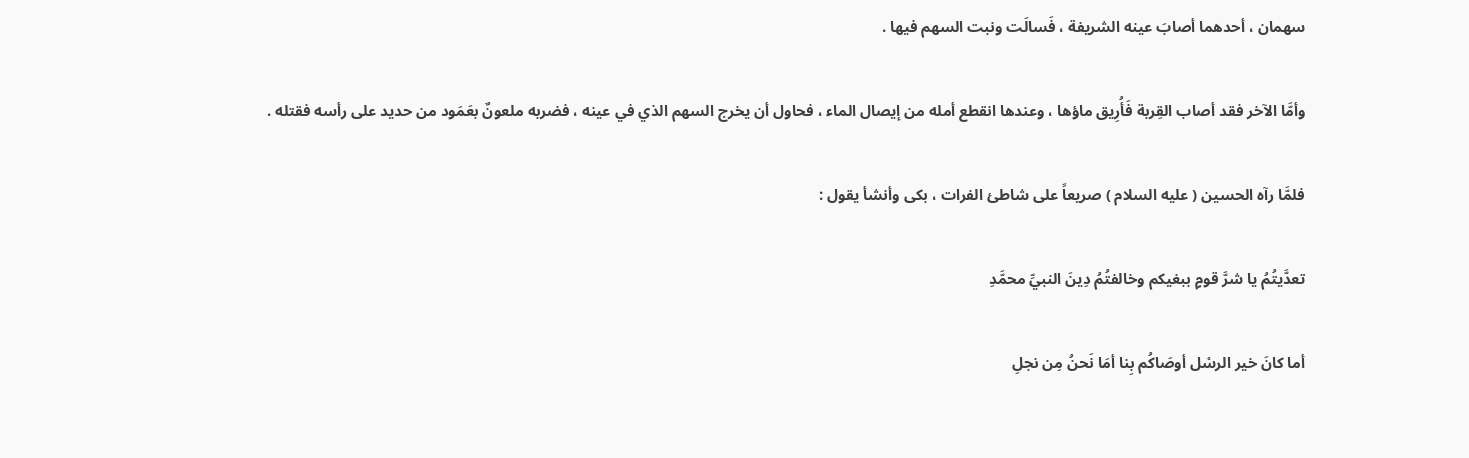سهمان ، أحدهما أصابَ عينه الشريفة ، فَسالَت ونبت السهم فيها .

وأمَّا الآخر فقد أصاب القِربة فَأُرِيق ماؤها ، وعندها انقطع أمله من إيصال الماء ، فحاول أن يخرج السهم الذي في عينه ، فضربه ملعونٌ بعَمَود من حديد على رأسه فقتله .

فلمَّا رآه الحسين ( عليه السلام ) صريعاً على شاطئ الفرات ، بكى وأنشأ يقول :

تعدَّيتُمُ يا شرَّ قومٍ ببغيكم وخالفتُمُ دِينَ النبيِّ محمَّدِ

أما كانَ خير الرسْل أوصَاكُم بِنا أمَا نَحنُ مِن نجلِ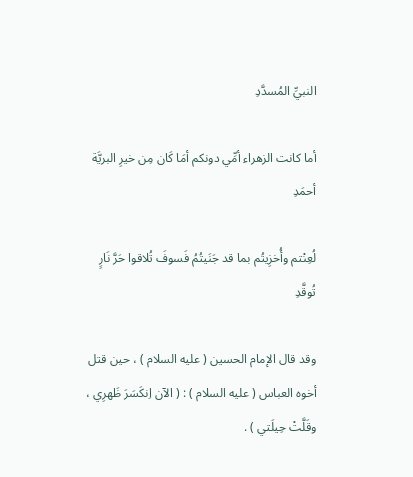النبيِّ المُسدَّدِ

أما كانت الزهراء أمِّي دونكم أمَا كَان مِن خيرِ البريَّة أحمَدِ

لُعِنْتم وأُخزِيتُم بما قد جَنَيتُمُ فَسوفَ تُلاقوا حَرَّ نَارٍ تُوقَّدِ

وقد قال الإمام الحسين ( عليه السلام ) ، حين قتل أخوه العباس ( عليه السلام ) : ( الآن اِنكَسَرَ ظَهرِي ، وقَلَّتْ حِيلَتي ) .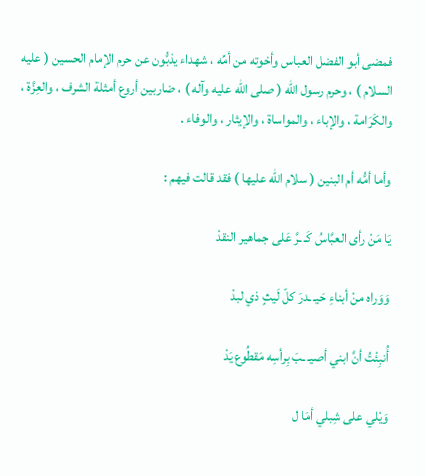فمضى أبو الفضل العباس وأخوته من أمِّه ، شهداء يذبُّون عن حرم الإمام الحسين ( عليه السلام ) ، وحرم رسول الله ( صلى الله عليه وآله ) ، ضاربين أروع أمثلة الشرف ، والعِزَّة ، والكَرَامة ، والإباء ، والمواساة ، والإيثار ، والوفاء .

وأما أمُّه أم البنين ( سلام الله عليها ) فقد قالت فيهم :

يَا مَنْ رأى العبَّاسُ كَـ ـرَّ عَلى جماهير النقدْ

وَوَراه منْ أبناءِ حَيـ ـدرَ كلّ لَيثٍ ذي لبدْ

أُنبِئْتُ أنَّ ابني أصيـ ـبَ بِرأسِه مَقطُوع يَدْ

وَيْلي على شِبلي أمَا ل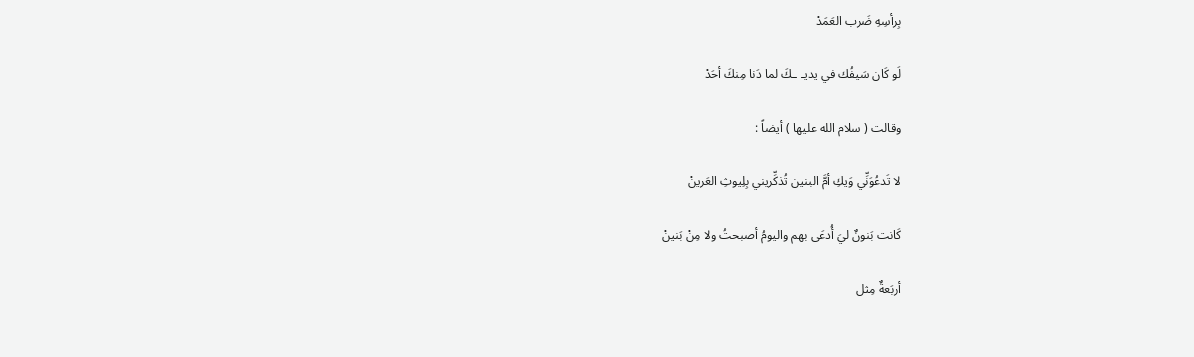بِرأسِهِ ضَرب العَمَدْ

لَو كَان سَيفُك في يديـ ـكَ لما دَنا مِنكَ أحَدْ

وقالت ( سلام الله عليها ) أيضاً :

لا تَدعُوَنِّي وَيكِ أمَّ البنين تُذكِّريني بِلِيوثِ العَرينْ

كَانت بَنونٌ ليَ أُدعَى بهم واليومُ أصبحتُ ولا مِنْ بَنينْ

أربَعةٌ مِثل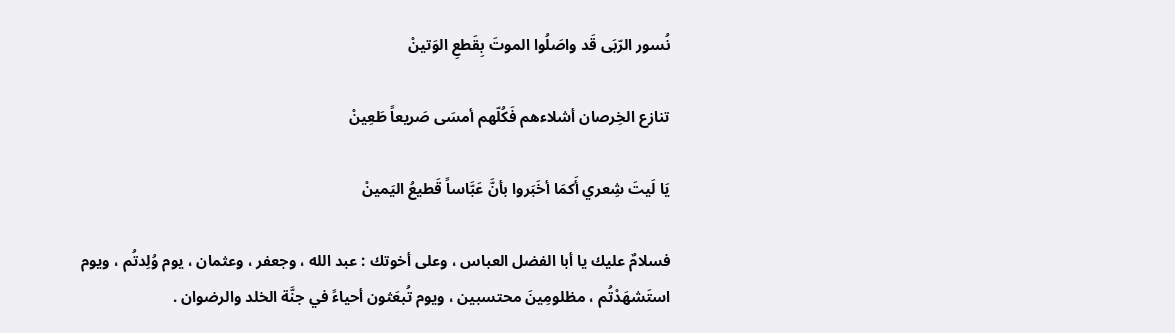نُسور الرّبَى قَد واصَلُوا الموتَ بِقَطعِ الوَتينْ

تنازع الخِرصان أشلاءهم فَكُلّهم أمسَى صَريعاً طَعِينْ

يَا لَيتَ شِعري أَكمَا أخَبَروا بأنَّ عَبَّاساً قَطيعُ اليَمينْ

فسلامٌ عليك يا أبا الفضل العباس ، وعلى أخوتك : عبد الله ، وجعفر ، وعثمان ، يوم وُلِدتُم ، ويوم استَشهَدْتُم ، مظلومِينَ محتسبين ، ويوم تُبعَثون أحياءً في جنَّة الخلد والرضوان .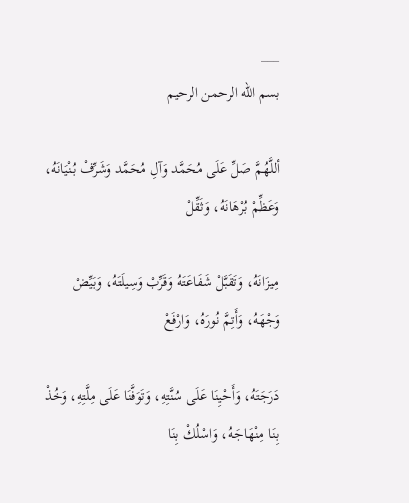___
بسم الله الرحمن الرحيم

أللَّهُمَّ صَلِّ عَلَى مُحَمَّد وَآلِ مُحَمَّد وَشَرِّفْ بُنْيَانَهُ، وَعَظِّمْ بُرْهَانَهُ، وَثَقِّلْ

مِيزَانَهُ، وَتَقَبَّلْ شَفَاعَتَهُ وَقَرِّبْ وَسِيلَتَهُ، وَبَيِّضْ وَجْهَهُ، وَأَتِمَّ نُورَهُ، وَارْفَعْ

دَرَجَتَهُ، وَأَحْيِنَا عَلَى سُنَّتِهِ، وَتَوَفَّنَا عَلَى مِلَّتِهِ، وَخُذْ بِنَـا مِنْهَاجَـهُ، وَاسْلُكْ بِنَا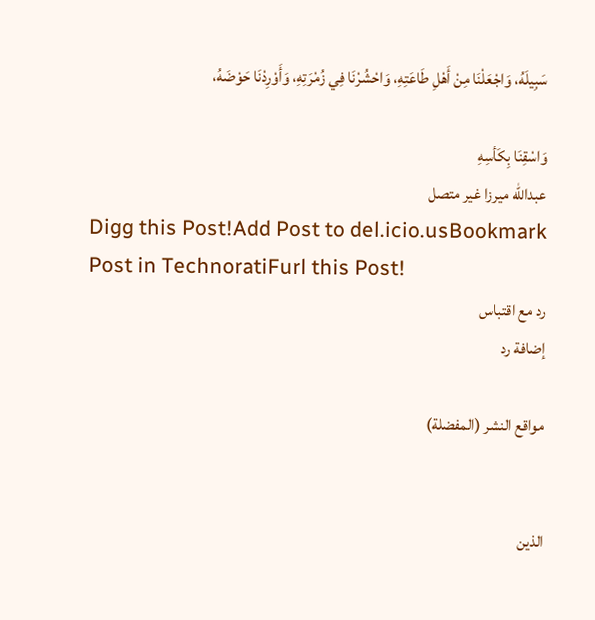سَبِيلَهُ، وَاجْعَلْنَا مِنْ أَهْلِ طَاعَتِهِ، وَاحْشُرْنَا فِي زُمْرَتِهِ، وَأَوْرِدْنَا حَوْضَهُ،

وَاسْقِنَا بِكَأسِهِ
عبدالله ميرزا غير متصل
Digg this Post!Add Post to del.icio.usBookmark Post in TechnoratiFurl this Post!
رد مع اقتباس
إضافة رد

مواقع النشر (المفضلة)


الذين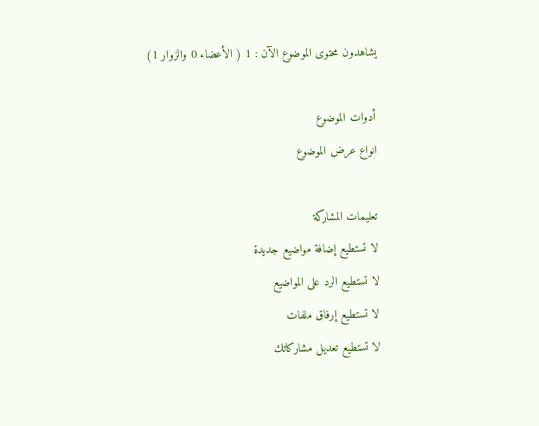يشاهدون محتوى الموضوع الآن : 1 ( الأعضاء 0 والزوار 1)

أدوات الموضوع
انواع عرض الموضوع

تعليمات المشاركة
لا تستطيع إضافة مواضيع جديدة
لا تستطيع الرد على المواضيع
لا تستطيع إرفاق ملفات
لا تستطيع تعديل مشاركاتك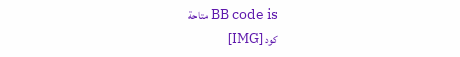BB code is متاحة
كود [IMG]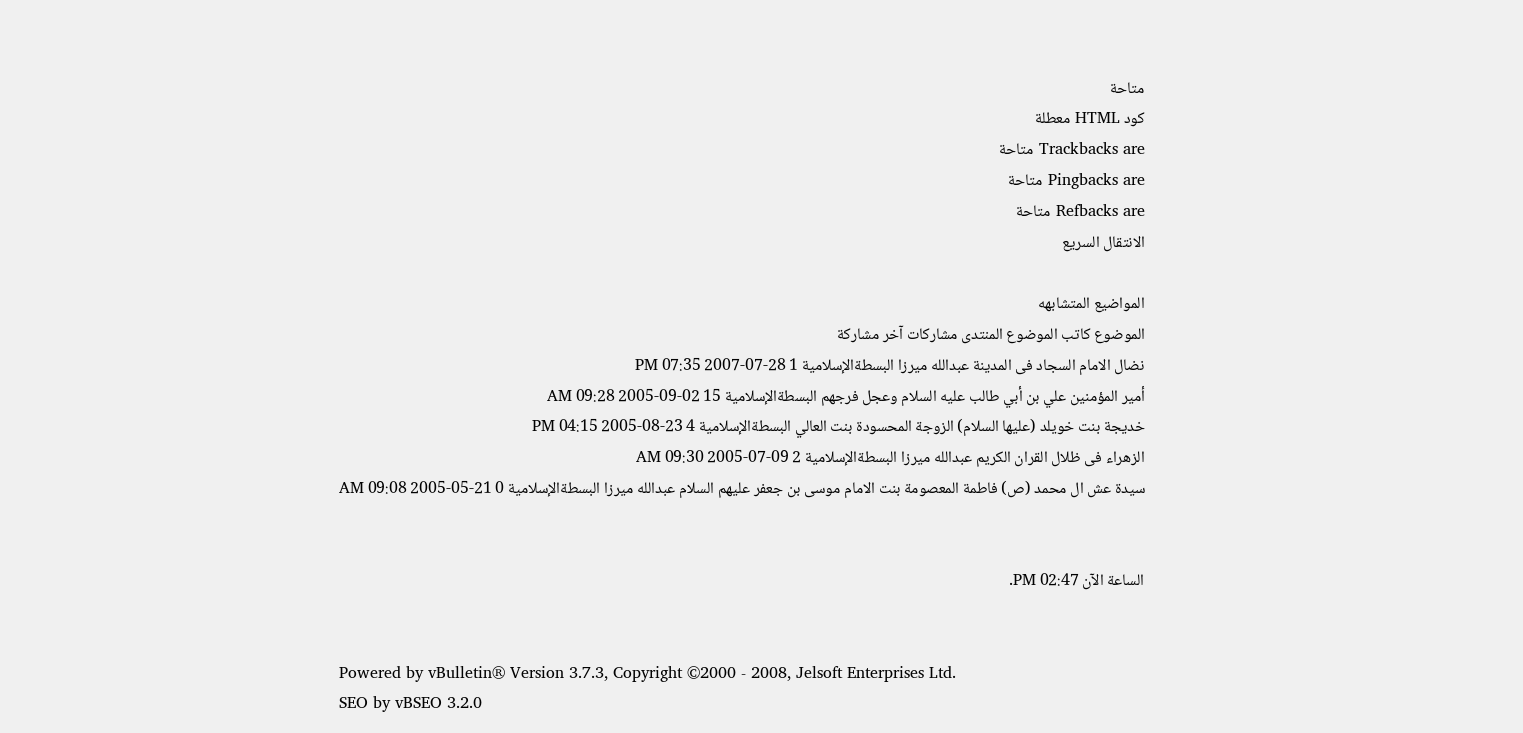متاحة
كود HTML معطلة
Trackbacks are متاحة
Pingbacks are متاحة
Refbacks are متاحة
الانتقال السريع

المواضيع المتشابهه
الموضوع كاتب الموضوع المنتدى مشاركات آخر مشاركة
نضال الامام السجاد فى المدينة عبدالله ميرزا البسطةالإسلامية 1 28-07-2007 07:35 PM
أمير المؤمنين علي بن أبي طالب عليه السلام وعجل فرجهم البسطةالإسلامية 15 02-09-2005 09:28 AM
خديجة بنت خويلد (عليها السلام) الزوجة المحسودة بنت العالي البسطةالإسلامية 4 23-08-2005 04:15 PM
الزهراء فى ظلال القران الكريم عبدالله ميرزا البسطةالإسلامية 2 09-07-2005 09:30 AM
سيدة عش ال محمد (ص) فاطمة المعصومة بنت الامام موسى بن جعفر عليهم السلام عبدالله ميرزا البسطةالإسلامية 0 21-05-2005 09:08 AM


الساعة الآن 02:47 PM.


Powered by vBulletin® Version 3.7.3, Copyright ©2000 - 2008, Jelsoft Enterprises Ltd.
SEO by vBSEO 3.2.0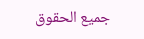جميع الحقوق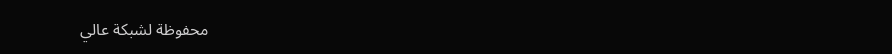محفوظة لشبكة عالي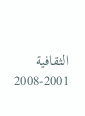الثقافية 2001-2008